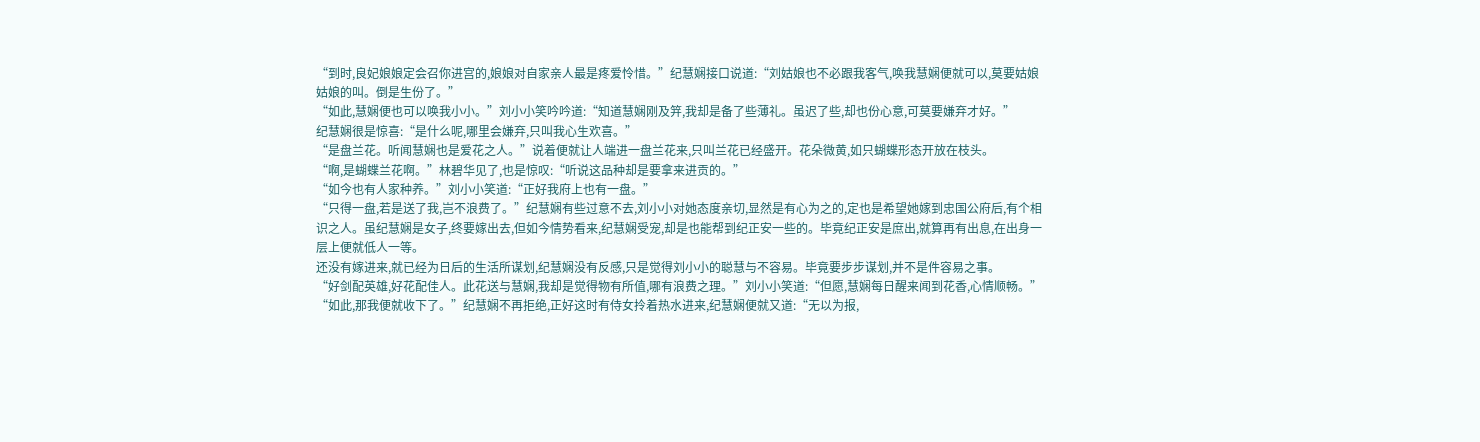“到时,良妃娘娘定会召你进宫的,娘娘对自家亲人最是疼爱怜惜。”纪慧娴接口说道:“刘姑娘也不必跟我客气,唤我慧娴便就可以,莫要姑娘姑娘的叫。倒是生份了。”
“如此,慧娴便也可以唤我小小。”刘小小笑吟吟道:“知道慧娴刚及笄,我却是备了些薄礼。虽迟了些,却也份心意,可莫要嫌弃才好。”
纪慧娴很是惊喜:“是什么呢,哪里会嫌弃,只叫我心生欢喜。”
“是盘兰花。听闻慧娴也是爱花之人。”说着便就让人端进一盘兰花来,只叫兰花已经盛开。花朵微黄,如只蝴蝶形态开放在枝头。
“啊,是蝴蝶兰花啊。”林碧华见了,也是惊叹:“听说这品种却是要拿来进贡的。”
“如今也有人家种养。”刘小小笑道:“正好我府上也有一盘。”
“只得一盘,若是送了我,岂不浪费了。”纪慧娴有些过意不去,刘小小对她态度亲切,显然是有心为之的,定也是希望她嫁到忠国公府后,有个相识之人。虽纪慧娴是女子,终要嫁出去,但如今情势看来,纪慧娴受宠,却是也能帮到纪正安一些的。毕竟纪正安是庶出,就算再有出息,在出身一层上便就低人一等。
还没有嫁进来,就已经为日后的生活所谋划,纪慧娴没有反感,只是觉得刘小小的聪慧与不容易。毕竟要步步谋划,并不是件容易之事。
“好剑配英雄,好花配佳人。此花送与慧娴,我却是觉得物有所值,哪有浪费之理。”刘小小笑道:“但愿,慧娴每日醒来闻到花香,心情顺畅。”
“如此,那我便就收下了。”纪慧娴不再拒绝,正好这时有侍女拎着热水进来,纪慧娴便就又道:“无以为报,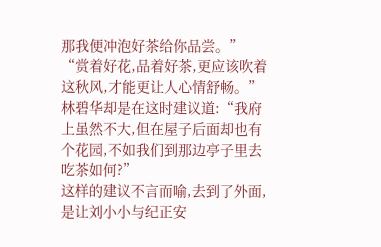那我便冲泡好茶给你品尝。”
“赏着好花,品着好茶,更应该吹着这秋风,才能更让人心情舒畅。”林碧华却是在这时建议道:“我府上虽然不大,但在屋子后面却也有个花园,不如我们到那边亭子里去吃茶如何?”
这样的建议不言而喻,去到了外面,是让刘小小与纪正安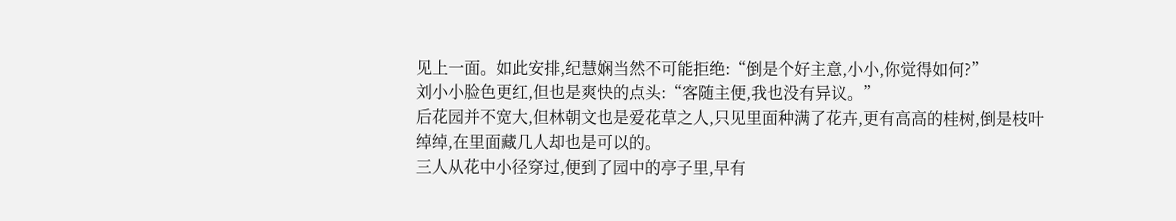见上一面。如此安排,纪慧娴当然不可能拒绝:“倒是个好主意,小小,你觉得如何?”
刘小小脸色更红,但也是爽快的点头:“客随主便,我也没有异议。”
后花园并不宽大,但林朝文也是爱花草之人,只见里面种满了花卉,更有高高的桂树,倒是枝叶绰绰,在里面藏几人却也是可以的。
三人从花中小径穿过,便到了园中的亭子里,早有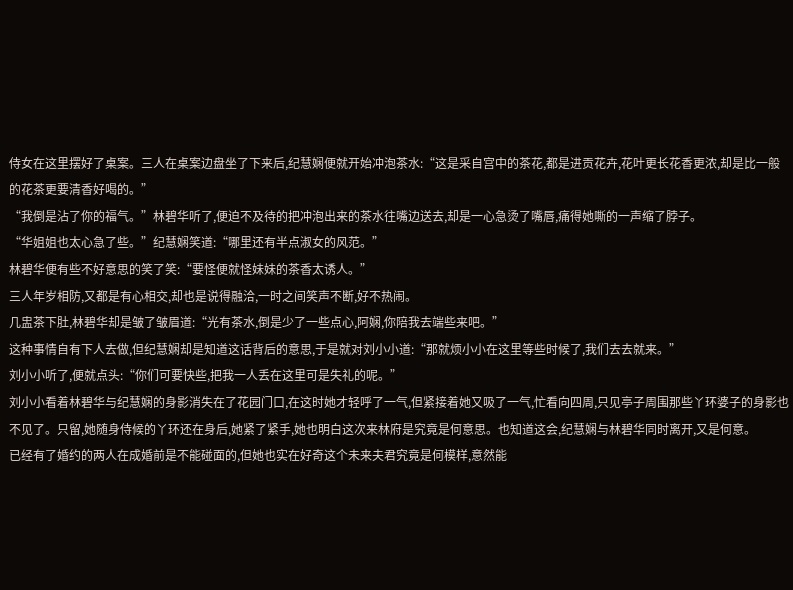侍女在这里摆好了桌案。三人在桌案边盘坐了下来后,纪慧娴便就开始冲泡茶水:“这是采自宫中的茶花,都是进贡花卉,花叶更长花香更浓,却是比一般的花茶更要清香好喝的。”
“我倒是沾了你的福气。”林碧华听了,便迫不及待的把冲泡出来的茶水往嘴边送去,却是一心急烫了嘴唇,痛得她嘶的一声缩了脖子。
“华姐姐也太心急了些。”纪慧娴笑道:“哪里还有半点淑女的风范。”
林碧华便有些不好意思的笑了笑:“要怪便就怪妹妹的茶香太诱人。”
三人年岁相防,又都是有心相交,却也是说得融洽,一时之间笑声不断,好不热闹。
几盅茶下肚,林碧华却是皱了皱眉道:“光有茶水,倒是少了一些点心,阿娴,你陪我去端些来吧。”
这种事情自有下人去做,但纪慧娴却是知道这话背后的意思,于是就对刘小小道:“那就烦小小在这里等些时候了,我们去去就来。”
刘小小听了,便就点头:“你们可要快些,把我一人丢在这里可是失礼的呢。”
刘小小看着林碧华与纪慧娴的身影消失在了花园门口,在这时她才轻呼了一气,但紧接着她又吸了一气,忙看向四周,只见亭子周围那些丫环婆子的身影也不见了。只留,她随身侍候的丫环还在身后,她紧了紧手,她也明白这次来林府是究竟是何意思。也知道这会,纪慧娴与林碧华同时离开,又是何意。
已经有了婚约的两人在成婚前是不能碰面的,但她也实在好奇这个未来夫君究竟是何模样,意然能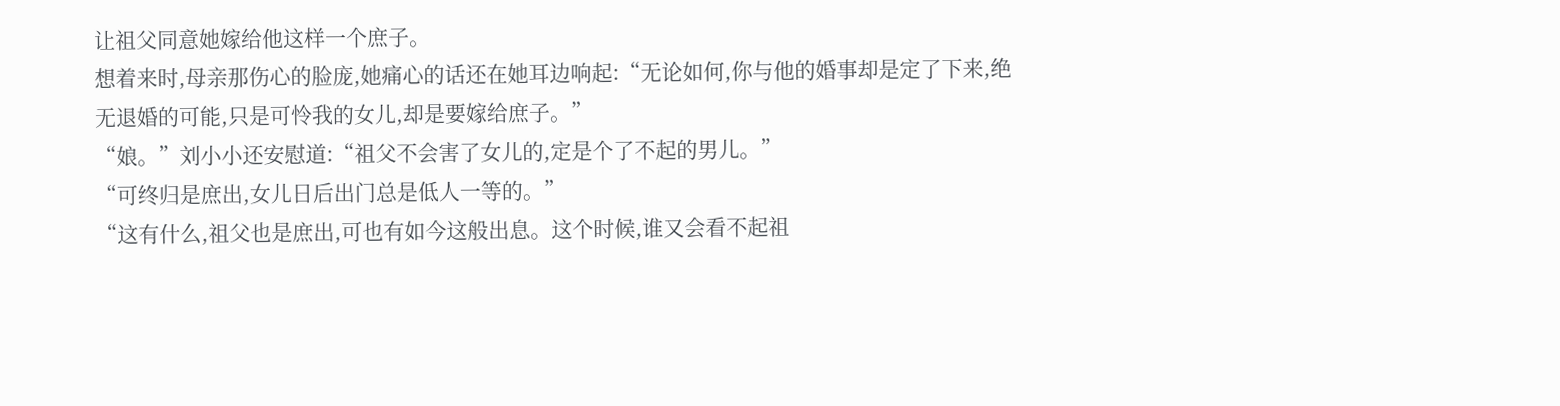让祖父同意她嫁给他这样一个庶子。
想着来时,母亲那伤心的脸庞,她痛心的话还在她耳边响起:“无论如何,你与他的婚事却是定了下来,绝无退婚的可能,只是可怜我的女儿,却是要嫁给庶子。”
“娘。”刘小小还安慰道:“祖父不会害了女儿的,定是个了不起的男儿。”
“可终归是庶出,女儿日后出门总是低人一等的。”
“这有什么,祖父也是庶出,可也有如今这般出息。这个时候,谁又会看不起祖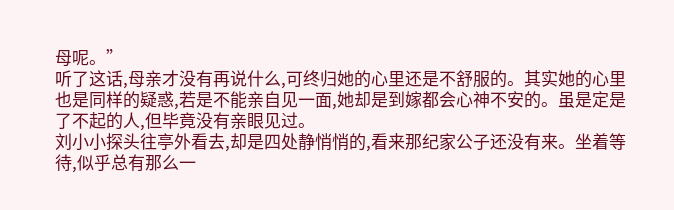母呢。”
听了这话,母亲才没有再说什么,可终归她的心里还是不舒服的。其实她的心里也是同样的疑惑,若是不能亲自见一面,她却是到嫁都会心神不安的。虽是定是了不起的人,但毕竟没有亲眼见过。
刘小小探头往亭外看去,却是四处静悄悄的,看来那纪家公子还没有来。坐着等待,似乎总有那么一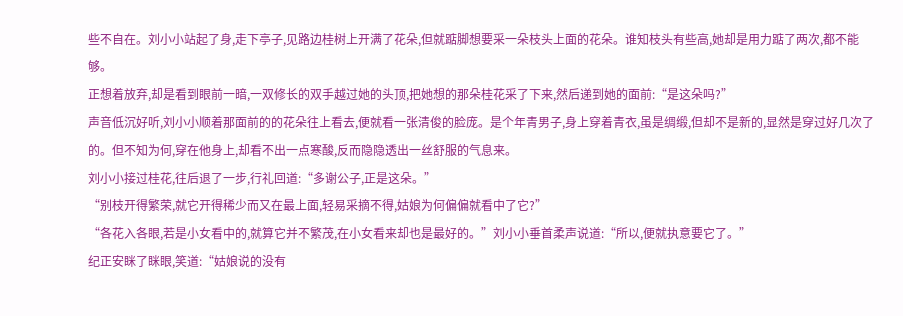些不自在。刘小小站起了身,走下亭子,见路边桂树上开满了花朵,但就踮脚想要采一朵枝头上面的花朵。谁知枝头有些高,她却是用力踮了两次,都不能够。
正想着放弃,却是看到眼前一暗,一双修长的双手越过她的头顶,把她想的那朵桂花采了下来,然后递到她的面前:“是这朵吗?”
声音低沉好听,刘小小顺着那面前的的花朵往上看去,便就看一张清俊的脸庞。是个年青男子,身上穿着青衣,虽是绸缎,但却不是新的,显然是穿过好几次了的。但不知为何,穿在他身上,却看不出一点寒酸,反而隐隐透出一丝舒服的气息来。
刘小小接过桂花,往后退了一步,行礼回道:“多谢公子,正是这朵。”
“别枝开得繁荣,就它开得稀少而又在最上面,轻易采摘不得,姑娘为何偏偏就看中了它?”
“各花入各眼,若是小女看中的,就算它并不繁茂,在小女看来却也是最好的。”刘小小垂首柔声说道:“所以,便就执意要它了。”
纪正安眯了眯眼,笑道:“姑娘说的没有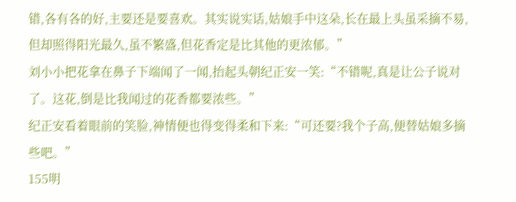错,各有各的好,主要还是要喜欢。其实说实话,姑娘手中这朵,长在最上头虽采摘不易,但却照得阳光最久,虽不繁盛,但花香定是比其他的更浓郁。”
刘小小把花拿在鼻子下端闻了一闻,抬起头朝纪正安一笑:“不错呢,真是让公子说对了。这花,倒是比我闻过的花香都要浓些。”
纪正安看着眼前的笑脸,神情便也得变得柔和下来:“可还要?我个子高,便替姑娘多摘些吧。”
155明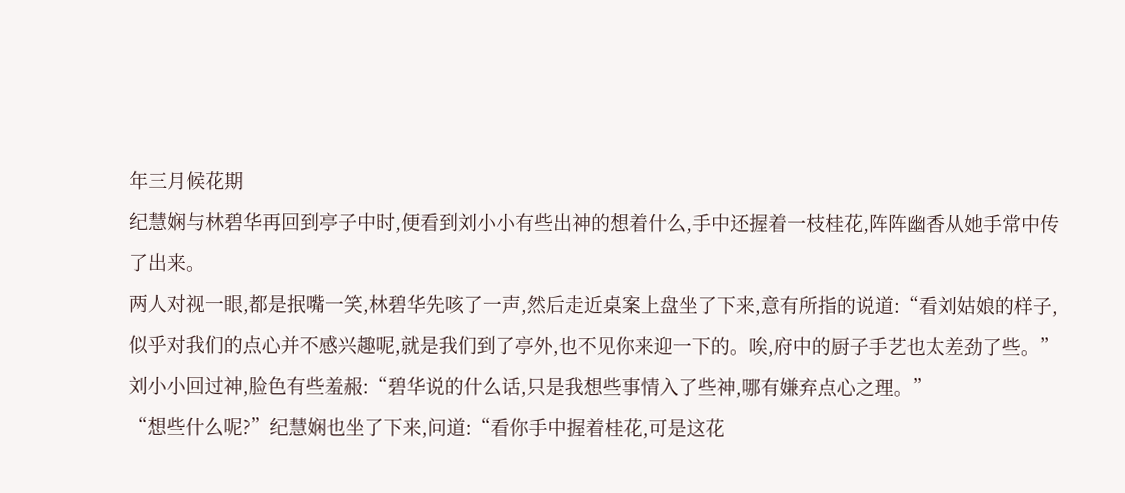年三月候花期
纪慧娴与林碧华再回到亭子中时,便看到刘小小有些出神的想着什么,手中还握着一枝桂花,阵阵幽香从她手常中传了出来。
两人对视一眼,都是抿嘴一笑,林碧华先咳了一声,然后走近桌案上盘坐了下来,意有所指的说道:“看刘姑娘的样子,似乎对我们的点心并不感兴趣呢,就是我们到了亭外,也不见你来迎一下的。唉,府中的厨子手艺也太差劲了些。”
刘小小回过神,脸色有些羞赧:“碧华说的什么话,只是我想些事情入了些神,哪有嫌弃点心之理。”
“想些什么呢?”纪慧娴也坐了下来,问道:“看你手中握着桂花,可是这花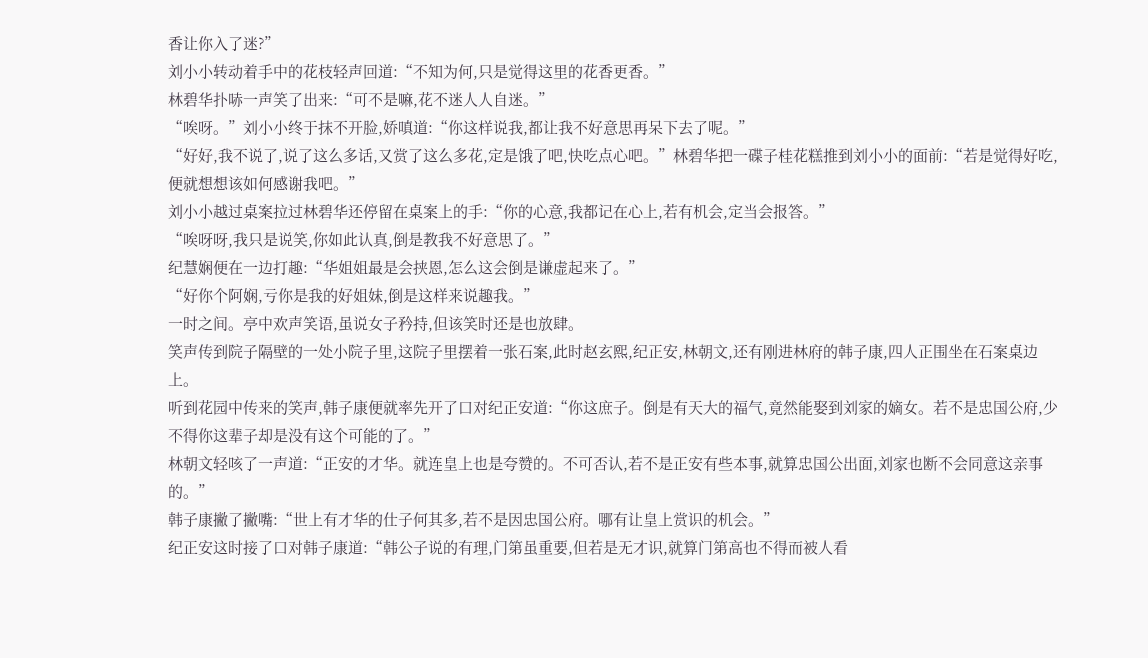香让你入了迷?”
刘小小转动着手中的花枝轻声回道:“不知为何,只是觉得这里的花香更香。”
林碧华扑哧一声笑了出来:“可不是嘛,花不迷人人自迷。”
“唉呀。”刘小小终于抹不开脸,娇嗔道:“你这样说我,都让我不好意思再呆下去了呢。”
“好好,我不说了,说了这么多话,又赏了这么多花,定是饿了吧,快吃点心吧。”林碧华把一碟子桂花糕推到刘小小的面前:“若是觉得好吃,便就想想该如何感谢我吧。”
刘小小越过桌案拉过林碧华还停留在桌案上的手:“你的心意,我都记在心上,若有机会,定当会报答。”
“唉呀呀,我只是说笑,你如此认真,倒是教我不好意思了。”
纪慧娴便在一边打趣:“华姐姐最是会挟恩,怎么这会倒是谦虚起来了。”
“好你个阿娴,亏你是我的好姐妹,倒是这样来说趣我。”
一时之间。亭中欢声笑语,虽说女子矜持,但该笑时还是也放肆。
笑声传到院子隔壁的一处小院子里,这院子里摆着一张石案,此时赵玄熙,纪正安,林朝文,还有刚进林府的韩子康,四人正围坐在石案桌边上。
听到花园中传来的笑声,韩子康便就率先开了口对纪正安道:“你这庶子。倒是有天大的福气,竟然能娶到刘家的嫡女。若不是忠国公府,少不得你这辈子却是没有这个可能的了。”
林朝文轻咳了一声道:“正安的才华。就连皇上也是夸赞的。不可否认,若不是正安有些本事,就算忠国公出面,刘家也断不会同意这亲事的。”
韩子康撇了撇嘴:“世上有才华的仕子何其多,若不是因忠国公府。哪有让皇上赏识的机会。”
纪正安这时接了口对韩子康道:“韩公子说的有理,门第虽重要,但若是无才识,就算门第高也不得而被人看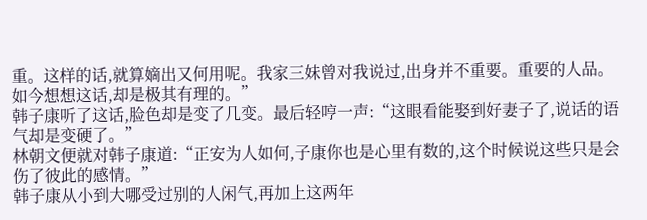重。这样的话,就算嫡出又何用呢。我家三妹曾对我说过,出身并不重要。重要的人品。如今想想这话,却是极其有理的。”
韩子康听了这话,脸色却是变了几变。最后轻哼一声:“这眼看能娶到好妻子了,说话的语气却是变硬了。”
林朝文便就对韩子康道:“正安为人如何,子康你也是心里有数的,这个时候说这些只是会伤了彼此的感情。”
韩子康从小到大哪受过别的人闲气,再加上这两年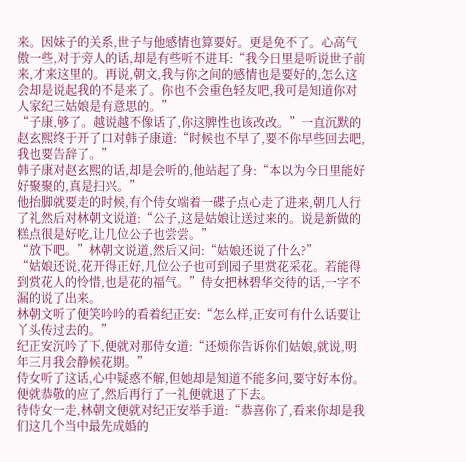来。因妹子的关系,世子与他感情也算要好。更是免不了。心高气傲一些,对于旁人的话,却是有些听不进耳:“我今日里是听说世子前来,才来这里的。再说,朝文,我与你之间的感情也是要好的,怎么这会却是说起我的不是来了。你也不会重色轻友吧,我可是知道你对人家纪三姑娘是有意思的。”
“子康,够了。越说越不像话了,你这脾性也该改改。”一直沉默的赵玄熙终于开了口对韩子康道:“时候也不早了,要不你早些回去吧,我也要告辞了。”
韩子康对赵玄熙的话,却是会听的,他站起了身:“本以为今日里能好好聚聚的,真是扫兴。”
他抬脚就要走的时候,有个侍女端着一碟子点心走了进来,朝几人行了礼然后对林朝文说道:“公子,这是姑娘让送过来的。说是新做的糕点很是好吃,让几位公子也尝尝。”
“放下吧。”林朝文说道,然后又问:“姑娘还说了什么?”
“姑娘还说,花开得正好,几位公子也可到园子里赏花采花。若能得到赏花人的怜惜,也是花的福气。”侍女把林碧华交待的话,一字不漏的说了出来。
林朝文听了便笑吟吟的看着纪正安:“怎么样,正安可有什么话要让丫头传过去的。”
纪正安沉吟了下,便就对那侍女道:“还烦你告诉你们姑娘,就说,明年三月我会静候花期。”
侍女听了这话,心中疑惑不解,但她却是知道不能多问,要守好本份。便就恭敬的应了,然后再行了一礼便就退了下去。
待侍女一走,林朝文便就对纪正安举手道:“恭喜你了,看来你却是我们这几个当中最先成婚的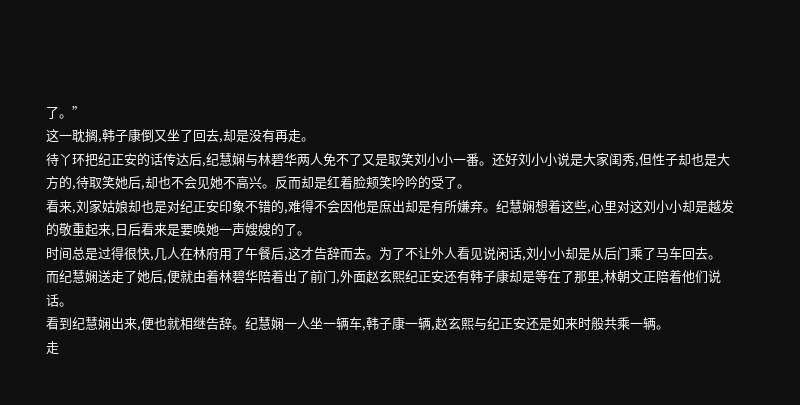了。”
这一耽搁,韩子康倒又坐了回去,却是没有再走。
待丫环把纪正安的话传达后,纪慧娴与林碧华两人免不了又是取笑刘小小一番。还好刘小小说是大家闺秀,但性子却也是大方的,待取笑她后,却也不会见她不高兴。反而却是红着脸颊笑吟吟的受了。
看来,刘家姑娘却也是对纪正安印象不错的,难得不会因他是庶出却是有所嫌弃。纪慧娴想着这些,心里对这刘小小却是越发的敬重起来,日后看来是要唤她一声嫂嫂的了。
时间总是过得很快,几人在林府用了午餐后,这才告辞而去。为了不让外人看见说闲话,刘小小却是从后门乘了马车回去。
而纪慧娴送走了她后,便就由着林碧华陪着出了前门,外面赵玄熙纪正安还有韩子康却是等在了那里,林朝文正陪着他们说话。
看到纪慧娴出来,便也就相继告辞。纪慧娴一人坐一辆车,韩子康一辆,赵玄熙与纪正安还是如来时般共乘一辆。
走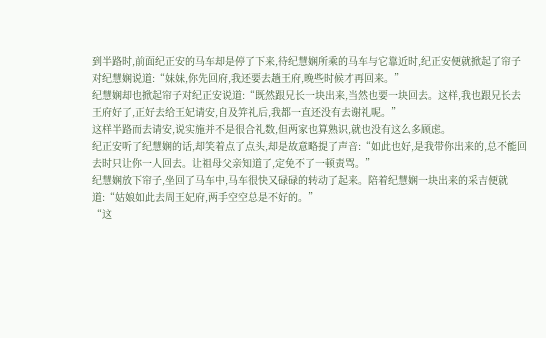到半路时,前面纪正安的马车却是停了下来,待纪慧娴所乘的马车与它靠近时,纪正安便就掀起了帘子对纪慧娴说道:“妹妹,你先回府,我还要去趟王府,晚些时候才再回来。”
纪慧娴却也掀起帘子对纪正安说道:“既然跟兄长一块出来,当然也要一块回去。这样,我也跟兄长去王府好了,正好去给王妃请安,自及笄礼后,我都一直还没有去谢礼呢。”
这样半路而去请安,说实施并不是很合礼数,但两家也算熟识,就也没有这么多顾虑。
纪正安听了纪慧娴的话,却笑着点了点头,却是故意略提了声音:“如此也好,是我带你出来的,总不能回去时只让你一人回去。让祖母父亲知道了,定免不了一顿责骂。”
纪慧娴放下帘子,坐回了马车中,马车很快又碌碌的转动了起来。陪着纪慧娴一块出来的采吉便就道:“姑娘如此去周王妃府,两手空空总是不好的。”
“这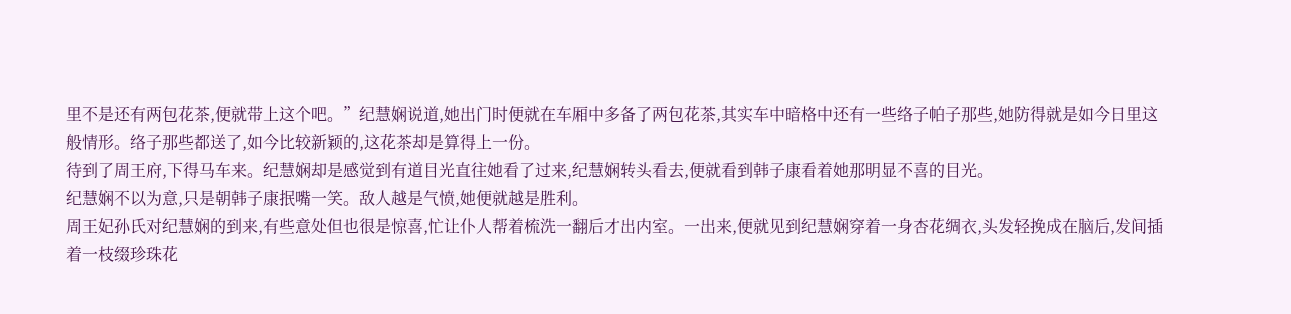里不是还有两包花茶,便就带上这个吧。”纪慧娴说道,她出门时便就在车厢中多备了两包花茶,其实车中暗格中还有一些络子帕子那些,她防得就是如今日里这般情形。络子那些都送了,如今比较新颖的,这花茶却是算得上一份。
待到了周王府,下得马车来。纪慧娴却是感觉到有道目光直往她看了过来,纪慧娴转头看去,便就看到韩子康看着她那明显不喜的目光。
纪慧娴不以为意,只是朝韩子康抿嘴一笑。敌人越是气愤,她便就越是胜利。
周王妃孙氏对纪慧娴的到来,有些意处但也很是惊喜,忙让仆人帮着梳洗一翻后才出内室。一出来,便就见到纪慧娴穿着一身杏花绸衣,头发轻挽成在脑后,发间插着一枝缀珍珠花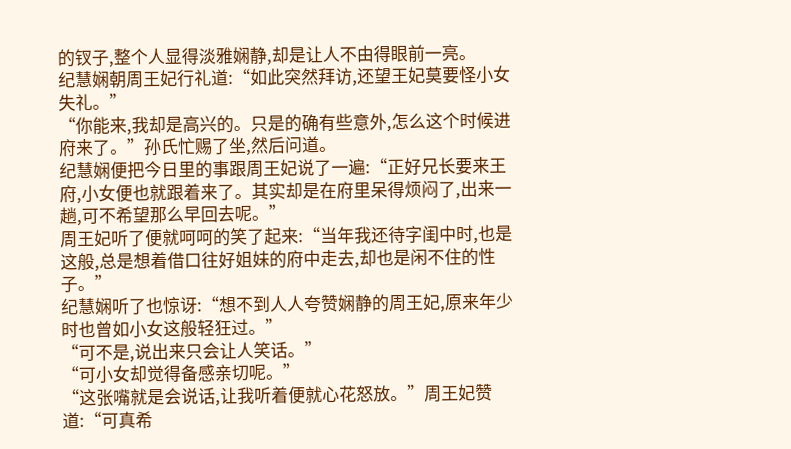的钗子,整个人显得淡雅娴静,却是让人不由得眼前一亮。
纪慧娴朝周王妃行礼道:“如此突然拜访,还望王妃莫要怪小女失礼。”
“你能来,我却是高兴的。只是的确有些意外,怎么这个时候进府来了。”孙氏忙赐了坐,然后问道。
纪慧娴便把今日里的事跟周王妃说了一遍:“正好兄长要来王府,小女便也就跟着来了。其实却是在府里呆得烦闷了,出来一趟,可不希望那么早回去呢。”
周王妃听了便就呵呵的笑了起来:“当年我还待字闺中时,也是这般,总是想着借口往好姐妹的府中走去,却也是闲不住的性子。”
纪慧娴听了也惊讶:“想不到人人夸赞娴静的周王妃,原来年少时也曾如小女这般轻狂过。”
“可不是,说出来只会让人笑话。”
“可小女却觉得备感亲切呢。”
“这张嘴就是会说话,让我听着便就心花怒放。”周王妃赞道:“可真希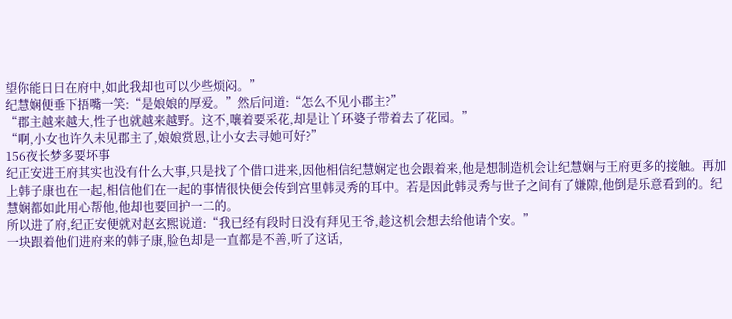望你能日日在府中,如此我却也可以少些烦闷。”
纪慧娴便垂下捂嘴一笑:“是娘娘的厚爱。”然后问道:“怎么不见小郡主?”
“郡主越来越大,性子也就越来越野。这不,嚷着要采花,却是让丫环婆子带着去了花园。”
“啊,小女也许久未见郡主了,娘娘赏恩,让小女去寻她可好?”
156夜长梦多要坏事
纪正安进王府其实也没有什么大事,只是找了个借口进来,因他相信纪慧娴定也会跟着来,他是想制造机会让纪慧娴与王府更多的接触。再加上韩子康也在一起,相信他们在一起的事情很快便会传到宫里韩灵秀的耳中。若是因此韩灵秀与世子之间有了嫌隙,他倒是乐意看到的。纪慧娴都如此用心帮他,他却也要回护一二的。
所以进了府,纪正安便就对赵玄熙说道:“我已经有段时日没有拜见王爷,趁这机会想去给他请个安。”
一块跟着他们进府来的韩子康,脸色却是一直都是不善,听了这话,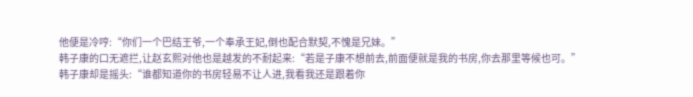他便是冷哼:“你们一个巴结王爷,一个奉承王妃,倒也配合默契,不愧是兄妹。”
韩子康的口无遮拦,让赵玄熙对他也是越发的不耐起来:“若是子康不想前去,前面便就是我的书房,你去那里等候也可。”
韩子康却是摇头:“谁都知道你的书房轻易不让人进,我看我还是跟着你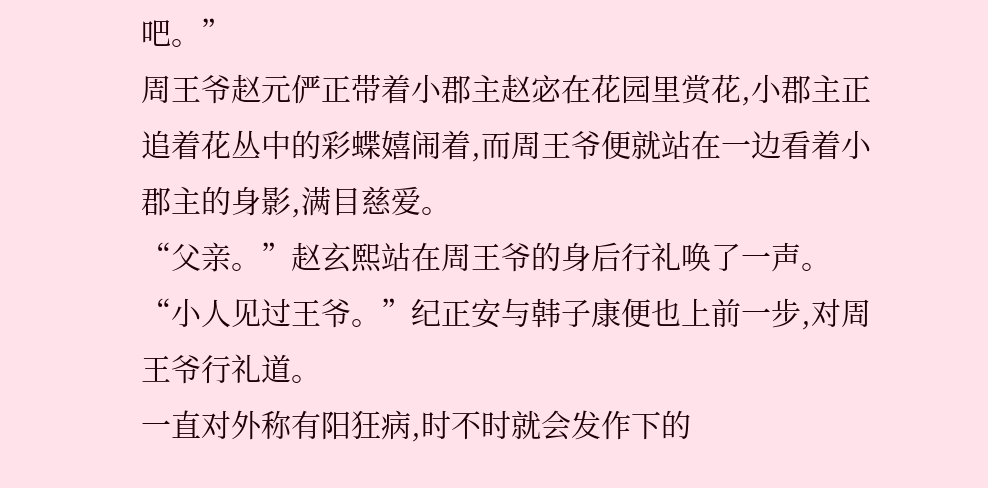吧。”
周王爷赵元俨正带着小郡主赵宓在花园里赏花,小郡主正追着花丛中的彩蝶嬉闹着,而周王爷便就站在一边看着小郡主的身影,满目慈爱。
“父亲。”赵玄熙站在周王爷的身后行礼唤了一声。
“小人见过王爷。”纪正安与韩子康便也上前一步,对周王爷行礼道。
一直对外称有阳狂病,时不时就会发作下的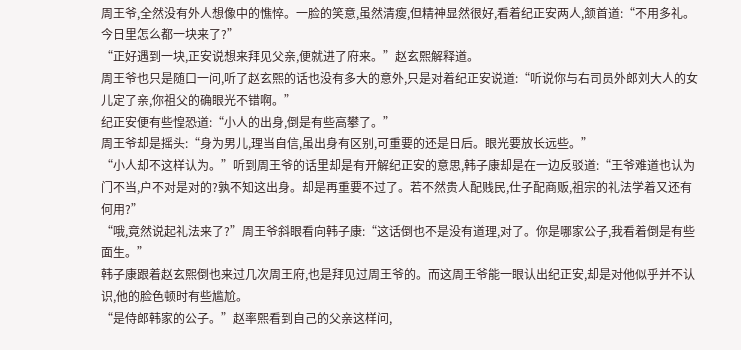周王爷,全然没有外人想像中的憔悴。一脸的笑意,虽然清瘦,但精神显然很好,看着纪正安两人,颔首道:“不用多礼。今日里怎么都一块来了?”
“正好遇到一块,正安说想来拜见父亲,便就进了府来。”赵玄熙解释道。
周王爷也只是随口一问,听了赵玄熙的话也没有多大的意外,只是对着纪正安说道:“听说你与右司员外郎刘大人的女儿定了亲,你祖父的确眼光不错啊。”
纪正安便有些惶恐道:“小人的出身,倒是有些高攀了。”
周王爷却是摇头:“身为男儿,理当自信,虽出身有区别,可重要的还是日后。眼光要放长远些。”
“小人却不这样认为。”听到周王爷的话里却是有开解纪正安的意思,韩子康却是在一边反驳道:“王爷难道也认为门不当,户不对是对的?孰不知这出身。却是再重要不过了。若不然贵人配贱民,仕子配商贩,祖宗的礼法学着又还有何用?”
“哦,竟然说起礼法来了?”周王爷斜眼看向韩子康:“这话倒也不是没有道理,对了。你是哪家公子,我看着倒是有些面生。”
韩子康跟着赵玄熙倒也来过几次周王府,也是拜见过周王爷的。而这周王爷能一眼认出纪正安,却是对他似乎并不认识,他的脸色顿时有些尴尬。
“是侍郎韩家的公子。”赵率熙看到自己的父亲这样问,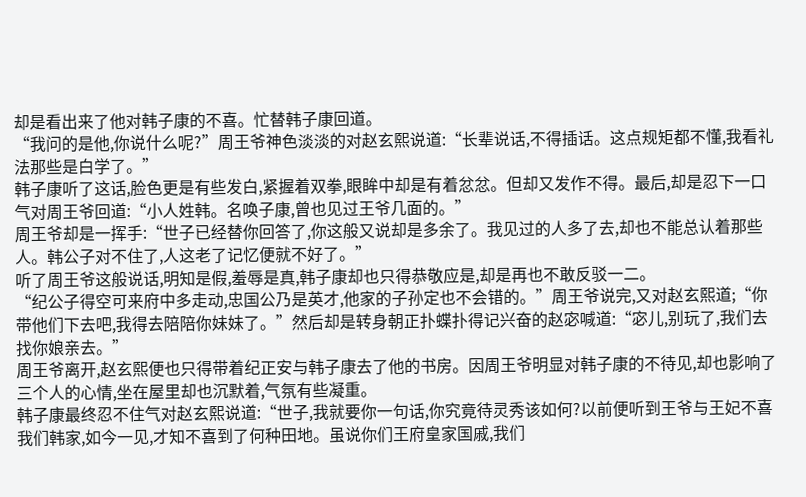却是看出来了他对韩子康的不喜。忙替韩子康回道。
“我问的是他,你说什么呢?”周王爷神色淡淡的对赵玄熙说道:“长辈说话,不得插话。这点规矩都不懂,我看礼法那些是白学了。”
韩子康听了这话,脸色更是有些发白,紧握着双拳,眼眸中却是有着忿忿。但却又发作不得。最后,却是忍下一口气对周王爷回道:“小人姓韩。名唤子康,曾也见过王爷几面的。”
周王爷却是一挥手:“世子已经替你回答了,你这般又说却是多余了。我见过的人多了去,却也不能总认着那些人。韩公子对不住了,人这老了记忆便就不好了。”
听了周王爷这般说话,明知是假,羞辱是真,韩子康却也只得恭敬应是,却是再也不敢反驳一二。
“纪公子得空可来府中多走动,忠国公乃是英才,他家的子孙定也不会错的。”周王爷说完,又对赵玄熙道;“你带他们下去吧,我得去陪陪你妹妹了。”然后却是转身朝正扑蝶扑得记兴奋的赵宓喊道:“宓儿,别玩了,我们去找你娘亲去。”
周王爷离开,赵玄熙便也只得带着纪正安与韩子康去了他的书房。因周王爷明显对韩子康的不待见,却也影响了三个人的心情,坐在屋里却也沉默着,气氛有些凝重。
韩子康最终忍不住气对赵玄熙说道:“世子,我就要你一句话,你究竟待灵秀该如何?以前便听到王爷与王妃不喜我们韩家,如今一见,才知不喜到了何种田地。虽说你们王府皇家国戚,我们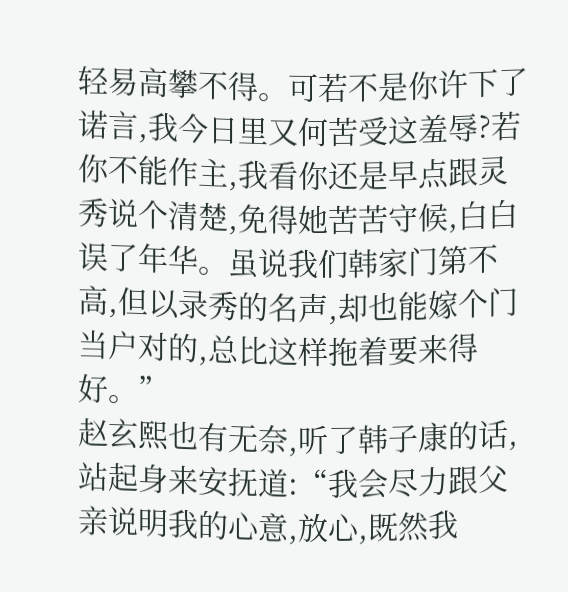轻易高攀不得。可若不是你许下了诺言,我今日里又何苦受这羞辱?若你不能作主,我看你还是早点跟灵秀说个清楚,免得她苦苦守候,白白误了年华。虽说我们韩家门第不高,但以录秀的名声,却也能嫁个门当户对的,总比这样拖着要来得好。”
赵玄熙也有无奈,听了韩子康的话,站起身来安抚道:“我会尽力跟父亲说明我的心意,放心,既然我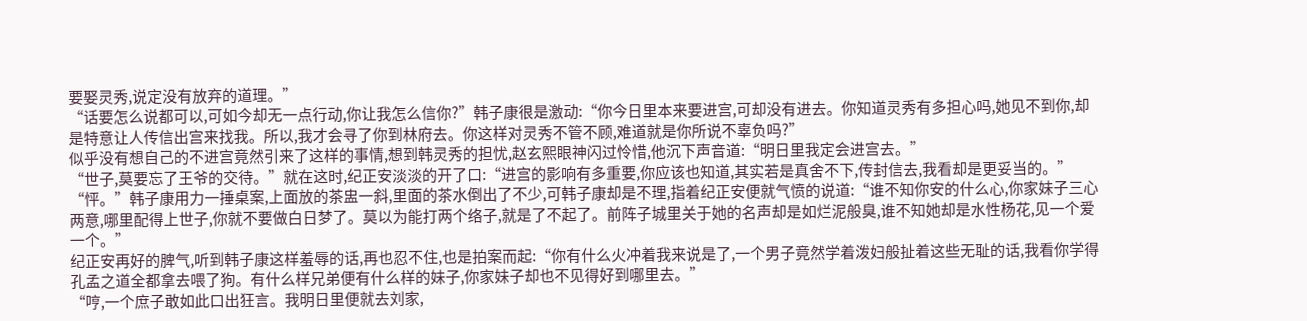要娶灵秀,说定没有放弃的道理。”
“话要怎么说都可以,可如今却无一点行动,你让我怎么信你?”韩子康很是激动:“你今日里本来要进宫,可却没有进去。你知道灵秀有多担心吗,她见不到你,却是特意让人传信出宫来找我。所以,我才会寻了你到林府去。你这样对灵秀不管不顾,难道就是你所说不辜负吗?”
似乎没有想自己的不进宫竟然引来了这样的事情,想到韩灵秀的担忧,赵玄熙眼神闪过怜惜,他沉下声音道:“明日里我定会进宫去。”
“世子,莫要忘了王爷的交待。”就在这时,纪正安淡淡的开了口:“进宫的影响有多重要,你应该也知道,其实若是真舍不下,传封信去,我看却是更妥当的。”
“怦。”韩子康用力一捶桌案,上面放的茶盅一斜,里面的茶水倒出了不少,可韩子康却是不理,指着纪正安便就气愤的说道:“谁不知你安的什么心,你家妹子三心两意,哪里配得上世子,你就不要做白日梦了。莫以为能打两个络子,就是了不起了。前阵子城里关于她的名声却是如烂泥般臭,谁不知她却是水性杨花,见一个爱一个。”
纪正安再好的脾气,听到韩子康这样羞辱的话,再也忍不住,也是拍案而起:“你有什么火冲着我来说是了,一个男子竟然学着泼妇般扯着这些无耻的话,我看你学得孔孟之道全都拿去喂了狗。有什么样兄弟便有什么样的妹子,你家妹子却也不见得好到哪里去。”
“哼,一个庶子敢如此口出狂言。我明日里便就去刘家,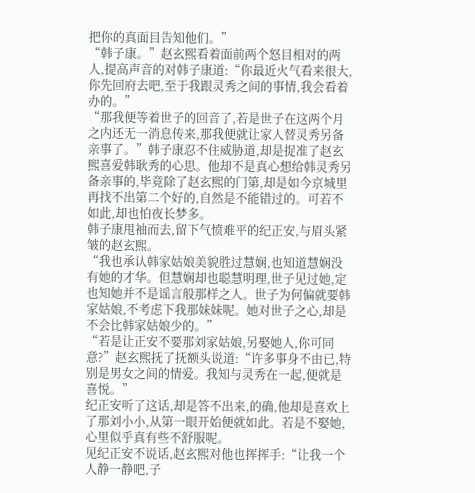把你的真面目告知他们。”
“韩子康。”赵玄熙看着面前两个怒目相对的两人,提高声音的对韩子康道:“你最近火气看来很大,你先回府去吧,至于我跟灵秀之间的事情,我会看着办的。”
“那我便等着世子的回音了,若是世子在这两个月之内还无一消息传来,那我便就让家人替灵秀另备亲事了。”韩子康忍不住威胁道,却是捉准了赵玄熙喜爱韩耿秀的心思。他却不是真心想给韩灵秀另备亲事的,毕竟除了赵玄熙的门第,却是如今京城里再找不出第二个好的,自然是不能错过的。可若不如此,却也怕夜长梦多。
韩子康甩袖而去,留下气愤难平的纪正安,与眉头紧皱的赵玄熙。
“我也承认韩家姑娘美貌胜过慧娴,也知道慧娴没有她的才华。但慧娴却也聪慧明理,世子见过她,定也知她并不是谣言般那样之人。世子为何偏就要韩家姑娘,不考虑下我那妹妹呢。她对世子之心,却是不会比韩家姑娘少的。”
“若是让正安不要那刘家姑娘,另娶她人,你可同意?”赵玄熙抚了抚额头说道:“许多事身不由已,特别是男女之间的情爱。我知与灵秀在一起,便就是喜悦。”
纪正安听了这话,却是答不出来,的确,他却是喜欢上了那刘小小,从第一眼开始便就如此。若是不娶她,心里似乎真有些不舒服呢。
见纪正安不说话,赵玄熙对他也挥挥手:“让我一个人静一静吧,子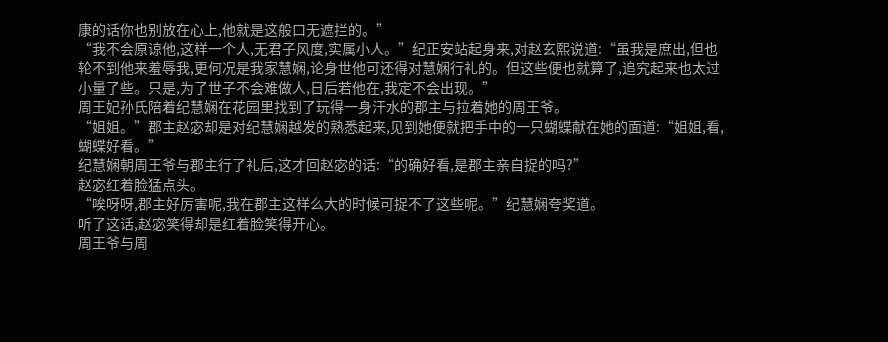康的话你也别放在心上,他就是这般口无遮拦的。”
“我不会原谅他,这样一个人,无君子风度,实属小人。”纪正安站起身来,对赵玄熙说道:“虽我是庶出,但也轮不到他来羞辱我,更何况是我家慧娴,论身世他可还得对慧娴行礼的。但这些便也就算了,追究起来也太过小量了些。只是,为了世子不会难做人,日后若他在,我定不会出现。”
周王妃孙氏陪着纪慧娴在花园里找到了玩得一身汗水的郡主与拉着她的周王爷。
“姐姐。”郡主赵宓却是对纪慧娴越发的熟悉起来,见到她便就把手中的一只蝴蝶献在她的面道:“姐姐,看,蝴蝶好看。”
纪慧娴朝周王爷与郡主行了礼后,这才回赵宓的话:“的确好看,是郡主亲自捉的吗?”
赵宓红着脸猛点头。
“唉呀呀,郡主好厉害呢,我在郡主这样么大的时候可捉不了这些呢。”纪慧娴夸奖道。
听了这话,赵宓笑得却是红着脸笑得开心。
周王爷与周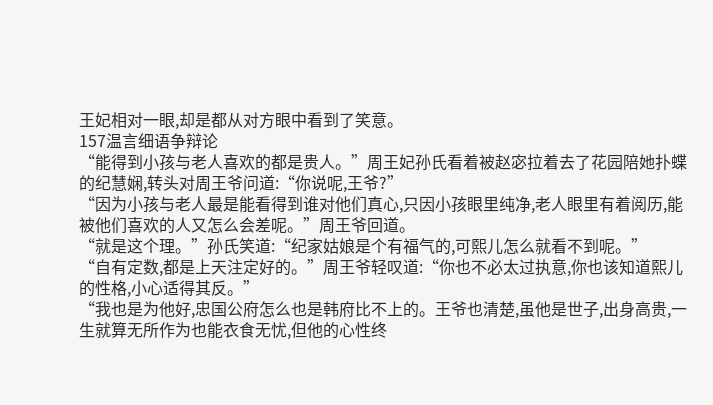王妃相对一眼,却是都从对方眼中看到了笑意。
157温言细语争辩论
“能得到小孩与老人喜欢的都是贵人。”周王妃孙氏看着被赵宓拉着去了花园陪她扑蝶的纪慧娴,转头对周王爷问道:“你说呢,王爷?”
“因为小孩与老人最是能看得到谁对他们真心,只因小孩眼里纯净,老人眼里有着阅历,能被他们喜欢的人又怎么会差呢。”周王爷回道。
“就是这个理。”孙氏笑道:“纪家姑娘是个有福气的,可熙儿怎么就看不到呢。”
“自有定数,都是上天注定好的。”周王爷轻叹道:“你也不必太过执意,你也该知道熙儿的性格,小心适得其反。”
“我也是为他好,忠国公府怎么也是韩府比不上的。王爷也清楚,虽他是世子,出身高贵,一生就算无所作为也能衣食无忧,但他的心性终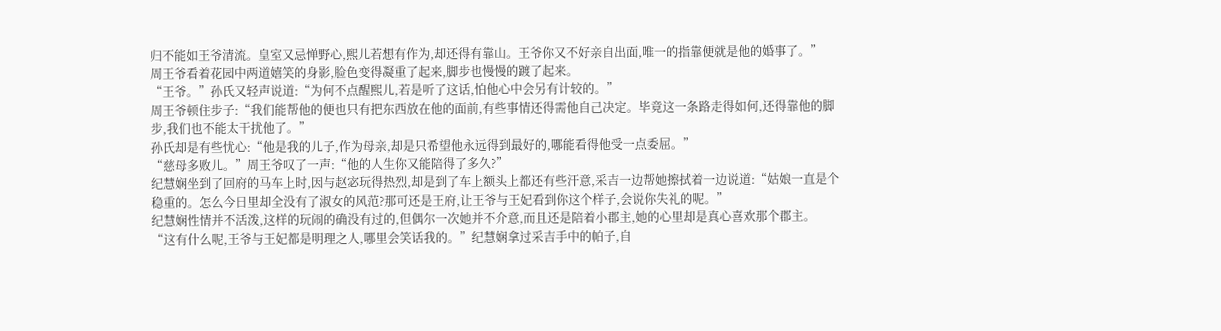归不能如王爷清流。皇室又忌惮野心,熙儿若想有作为,却还得有靠山。王爷你又不好亲自出面,唯一的指靠便就是他的婚事了。”
周王爷看着花园中两道嬉笑的身影,脸色变得凝重了起来,脚步也慢慢的踱了起来。
“王爷。”孙氏又轻声说道:“为何不点醒熙儿,若是听了这话,怕他心中会另有计较的。”
周王爷顿住步子:“我们能帮他的便也只有把东西放在他的面前,有些事情还得需他自己决定。毕竟这一条路走得如何,还得靠他的脚步,我们也不能太干扰他了。”
孙氏却是有些忧心:“他是我的儿子,作为母亲,却是只希望他永远得到最好的,哪能看得他受一点委屈。”
“慈母多败儿。”周王爷叹了一声:“他的人生你又能陪得了多久?”
纪慧娴坐到了回府的马车上时,因与赵宓玩得热烈,却是到了车上额头上都还有些汗意,采吉一边帮她擦拭着一边说道:“姑娘一直是个稳重的。怎么今日里却全没有了淑女的风范?那可还是王府,让王爷与王妃看到你这个样子,会说你失礼的呢。”
纪慧娴性情并不活泼,这样的玩闹的确没有过的,但偶尔一次她并不介意,而且还是陪着小郡主,她的心里却是真心喜欢那个郡主。
“这有什么呢,王爷与王妃都是明理之人,哪里会笑话我的。”纪慧娴拿过采吉手中的帕子,自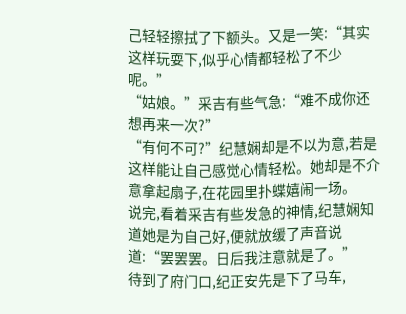己轻轻擦拭了下额头。又是一笑:“其实这样玩耍下,似乎心情都轻松了不少呢。”
“姑娘。”采吉有些气急:“难不成你还想再来一次?”
“有何不可?”纪慧娴却是不以为意,若是这样能让自己感觉心情轻松。她却是不介意拿起扇子,在花园里扑蝶嬉闹一场。
说完,看着采吉有些发急的神情,纪慧娴知道她是为自己好,便就放缓了声音说道:“罢罢罢。日后我注意就是了。”
待到了府门口,纪正安先是下了马车,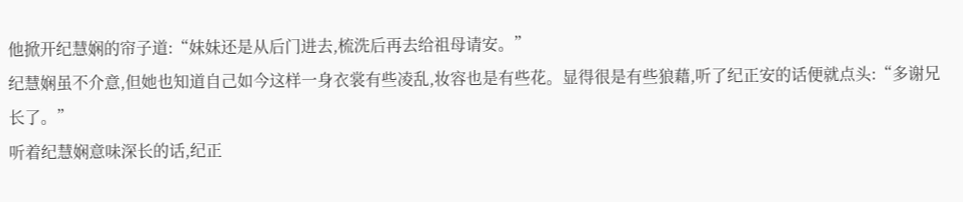他掀开纪慧娴的帘子道:“妹妹还是从后门进去,梳洗后再去给祖母请安。”
纪慧娴虽不介意,但她也知道自己如今这样一身衣裳有些凌乱,妆容也是有些花。显得很是有些狼藉,听了纪正安的话便就点头:“多谢兄长了。”
听着纪慧娴意味深长的话,纪正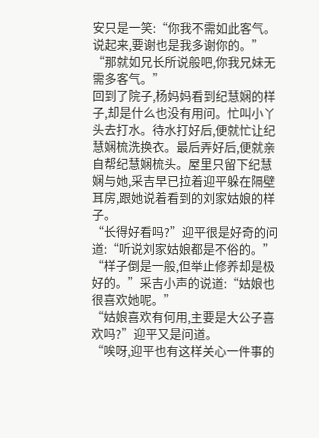安只是一笑:“你我不需如此客气。说起来,要谢也是我多谢你的。”
“那就如兄长所说般吧,你我兄妹无需多客气。”
回到了院子,杨妈妈看到纪慧娴的样子,却是什么也没有用问。忙叫小丫头去打水。待水打好后,便就忙让纪慧娴梳洗换衣。最后弄好后,便就亲自帮纪慧娴梳头。屋里只留下纪慧娴与她,采吉早已拉着迎平躲在隔壁耳房,跟她说着看到的刘家姑娘的样子。
“长得好看吗?”迎平很是好奇的问道:“听说刘家姑娘都是不俗的。”
“样子倒是一般,但举止修养却是极好的。”采吉小声的说道:“姑娘也很喜欢她呢。”
“姑娘喜欢有何用,主要是大公子喜欢吗?”迎平又是问道。
“唉呀,迎平也有这样关心一件事的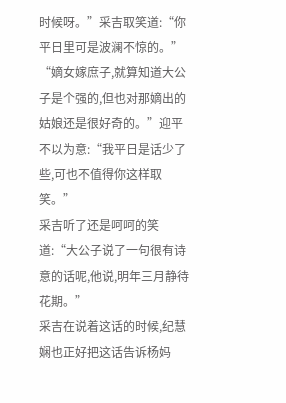时候呀。”采吉取笑道:“你平日里可是波澜不惊的。”
“嫡女嫁庶子,就算知道大公子是个强的,但也对那嫡出的姑娘还是很好奇的。”迎平不以为意:“我平日是话少了些,可也不值得你这样取笑。”
采吉听了还是呵呵的笑道:“大公子说了一句很有诗意的话呢,他说,明年三月静待花期。”
采吉在说着这话的时候,纪慧娴也正好把这话告诉杨妈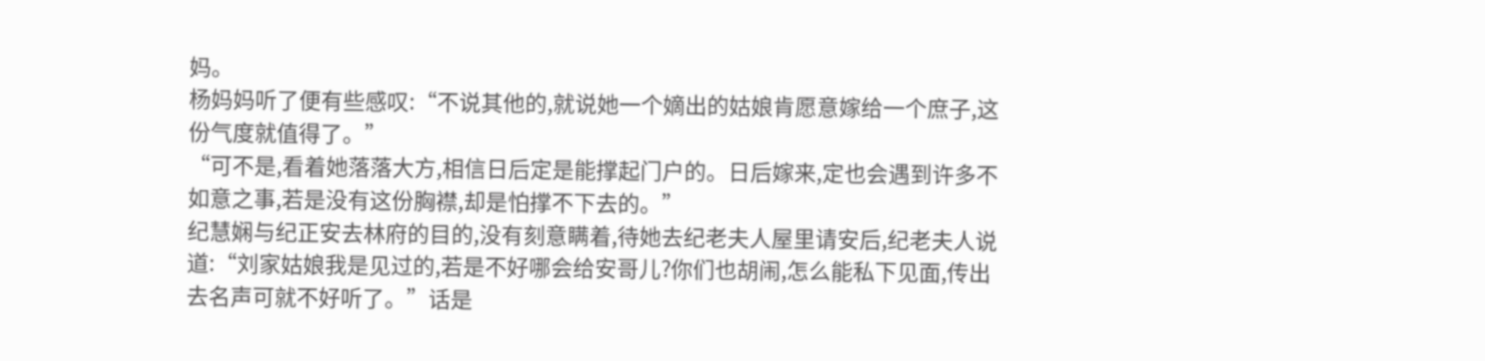妈。
杨妈妈听了便有些感叹:“不说其他的,就说她一个嫡出的姑娘肯愿意嫁给一个庶子,这份气度就值得了。”
“可不是,看着她落落大方,相信日后定是能撑起门户的。日后嫁来,定也会遇到许多不如意之事,若是没有这份胸襟,却是怕撑不下去的。”
纪慧娴与纪正安去林府的目的,没有刻意瞒着,待她去纪老夫人屋里请安后,纪老夫人说道:“刘家姑娘我是见过的,若是不好哪会给安哥儿?你们也胡闹,怎么能私下见面,传出去名声可就不好听了。”话是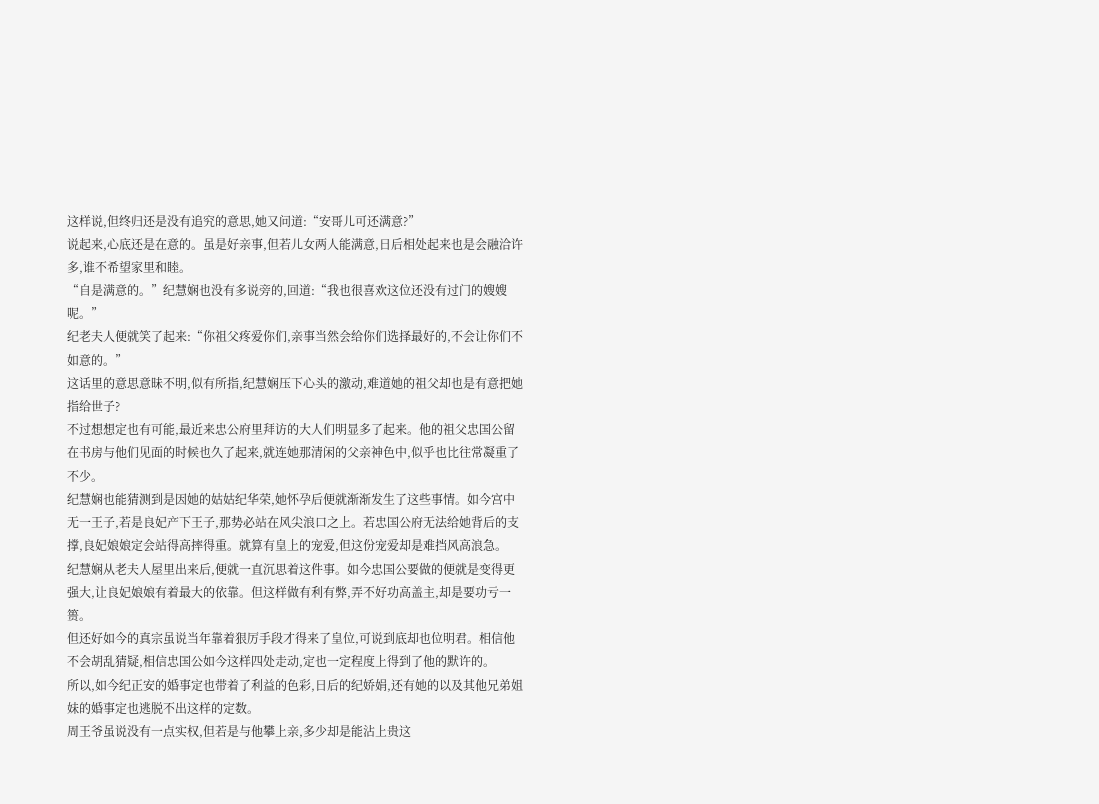这样说,但终归还是没有追究的意思,她又问道:“安哥儿可还满意?”
说起来,心底还是在意的。虽是好亲事,但若儿女两人能满意,日后相处起来也是会融洽许多,谁不希望家里和睦。
“自是满意的。”纪慧娴也没有多说旁的,回道:“我也很喜欢这位还没有过门的嫂嫂呢。”
纪老夫人便就笑了起来:“你祖父疼爱你们,亲事当然会给你们选择最好的,不会让你们不如意的。”
这话里的意思意昧不明,似有所指,纪慧娴压下心头的激动,难道她的祖父却也是有意把她指给世子?
不过想想定也有可能,最近来忠公府里拜访的大人们明显多了起来。他的祖父忠国公留在书房与他们见面的时候也久了起来,就连她那清闲的父亲神色中,似乎也比往常凝重了不少。
纪慧娴也能猜测到是因她的姑姑纪华荣,她怀孕后便就渐渐发生了这些事情。如今宫中无一王子,若是良妃产下王子,那势必站在风尖浪口之上。若忠国公府无法给她背后的支撑,良妃娘娘定会站得高摔得重。就算有皇上的宠爱,但这份宠爱却是难挡风高浪急。
纪慧娴从老夫人屋里出来后,便就一直沉思着这件事。如今忠国公要做的便就是变得更强大,让良妃娘娘有着最大的依靠。但这样做有利有弊,弄不好功高盖主,却是要功亏一篑。
但还好如今的真宗虽说当年靠着狠厉手段才得来了皇位,可说到底却也位明君。相信他不会胡乱猜疑,相信忠国公如今这样四处走动,定也一定程度上得到了他的默许的。
所以,如今纪正安的婚事定也带着了利益的色彩,日后的纪娇娟,还有她的以及其他兄弟姐妹的婚事定也逃脱不出这样的定数。
周王爷虽说没有一点实权,但若是与他攀上亲,多少却是能沾上贵这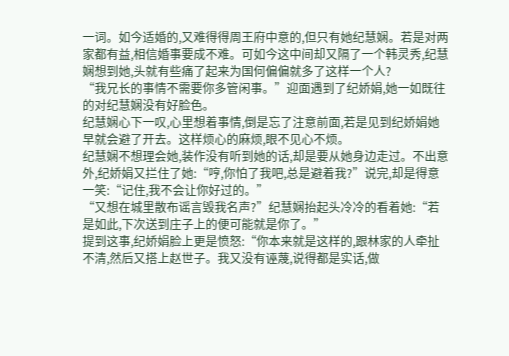一词。如今适婚的,又难得得周王府中意的,但只有她纪慧娴。若是对两家都有益,相信婚事要成不难。可如今这中间却又隔了一个韩灵秀,纪慧娴想到她,头就有些痛了起来为国何偏偏就多了这样一个人?
“我兄长的事情不需要你多管闲事。”迎面遇到了纪娇娟,她一如既往的对纪慧娴没有好脸色。
纪慧娴心下一叹,心里想着事情,倒是忘了注意前面,若是见到纪娇娟她早就会避了开去。这样烦心的麻烦,眼不见心不烦。
纪慧娴不想理会她,装作没有听到她的话,却是要从她身边走过。不出意外,纪娇娟又拦住了她:“哼,你怕了我吧,总是避着我?”说完,却是得意一笑:“记住,我不会让你好过的。”
“又想在城里散布谣言毁我名声?”纪慧娴抬起头冷冷的看着她:“若是如此,下次送到庄子上的便可能就是你了。”
提到这事,纪娇娟脸上更是愤怒:“你本来就是这样的,跟林家的人牵扯不清,然后又搭上赵世子。我又没有诬蔑,说得都是实话,做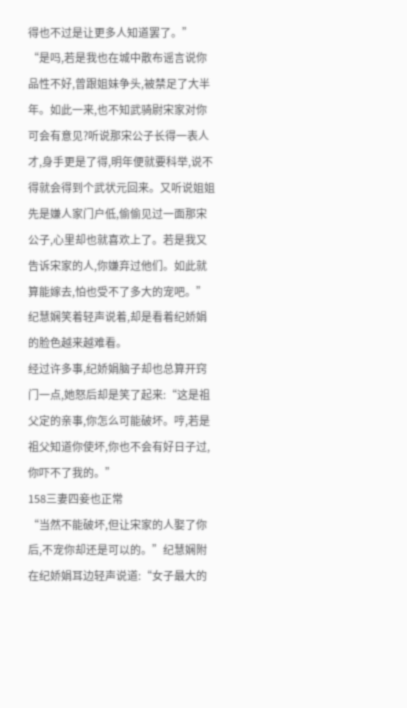得也不过是让更多人知道罢了。”
“是吗,若是我也在城中散布谣言说你品性不好,曾跟姐妹争头,被禁足了大半年。如此一来,也不知武骑尉宋家对你可会有意见?听说那宋公子长得一表人才,身手更是了得,明年便就要科举,说不得就会得到个武状元回来。又听说姐姐先是嫌人家门户低,偷偷见过一面那宋公子,心里却也就喜欢上了。若是我又告诉宋家的人,你嫌弃过他们。如此就算能嫁去,怕也受不了多大的宠吧。”纪慧娴笑着轻声说着,却是看着纪娇娟的脸色越来越难看。
经过许多事,纪娇娟脑子却也总算开窍门一点,她怒后却是笑了起来:“这是祖父定的亲事,你怎么可能破坏。哼,若是祖父知道你使坏,你也不会有好日子过,你吓不了我的。”
158三妻四妾也正常
“当然不能破坏,但让宋家的人娶了你后,不宠你却还是可以的。”纪慧娴附在纪娇娟耳边轻声说道:“女子最大的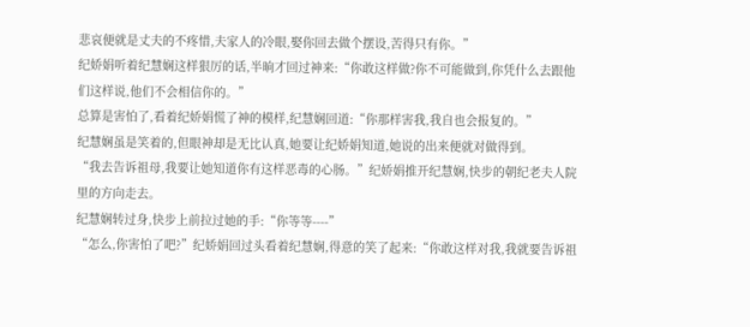悲哀便就是丈夫的不疼惜,夫家人的冷眼,娶你回去做个摆设,苦得只有你。”
纪娇娟听着纪慧娴这样狠厉的话,半晌才回过神来:“你敢这样做?你不可能做到,你凭什么去跟他们这样说,他们不会相信你的。”
总算是害怕了,看着纪娇娟慌了神的模样,纪慧娴回道:“你那样害我,我自也会报复的。”
纪慧娴虽是笑着的,但眼神却是无比认真,她要让纪娇娟知道,她说的出来便就对做得到。
“我去告诉祖母,我要让她知道你有这样恶毒的心肠。”纪娇娟推开纪慧娴,快步的朝纪老夫人院里的方向走去。
纪慧娴转过身,快步上前拉过她的手:“你等等----”
“怎么,你害怕了吧?”纪娇娟回过头看着纪慧娴,得意的笑了起来:“你敢这样对我,我就要告诉祖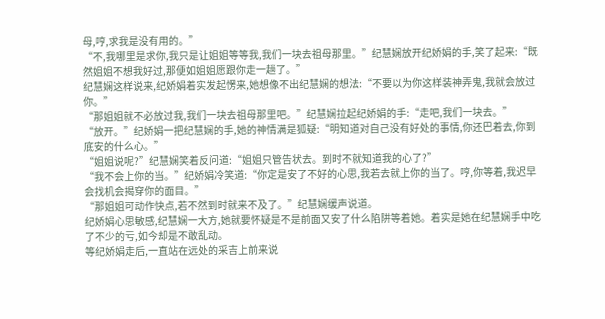母,哼,求我是没有用的。”
“不,我哪里是求你,我只是让姐姐等等我,我们一块去祖母那里。”纪慧娴放开纪娇娟的手,笑了起来:“既然姐姐不想我好过,那便如姐姐愿跟你走一趟了。”
纪慧娴这样说来,纪娇娟着实发起愣来,她想像不出纪慧娴的想法:“不要以为你这样装神弄鬼,我就会放过你。”
“那姐姐就不必放过我,我们一块去祖母那里吧。”纪慧娴拉起纪娇娟的手:“走吧,我们一块去。”
“放开。”纪娇娟一把纪慧娴的手,她的神情满是狐疑:“明知道对自己没有好处的事情,你还巴着去,你到底安的什么心。”
“姐姐说呢?”纪慧娴笑着反问道:“姐姐只管告状去。到时不就知道我的心了?”
“我不会上你的当。”纪娇娟冷笑道:“你定是安了不好的心思,我若去就上你的当了。哼,你等着,我迟早会找机会揭穿你的面目。”
“那姐姐可动作快点,若不然到时就来不及了。”纪慧娴缓声说道。
纪娇娟心思敏感,纪慧娴一大方,她就要怀疑是不是前面又安了什么陷阱等着她。着实是她在纪慧娴手中吃了不少的亏,如今却是不敢乱动。
等纪娇娟走后,一直站在远处的采吉上前来说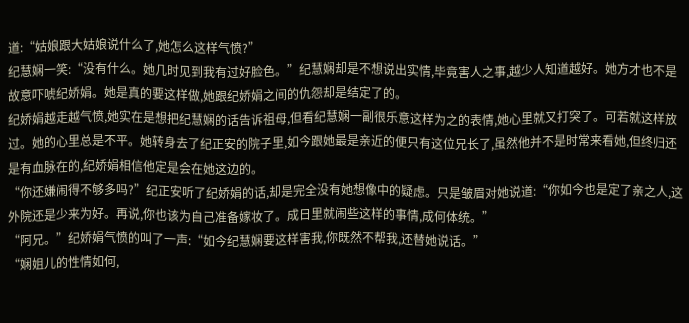道:“姑娘跟大姑娘说什么了,她怎么这样气愤?”
纪慧娴一笑:“没有什么。她几时见到我有过好脸色。”纪慧娴却是不想说出实情,毕竟害人之事,越少人知道越好。她方才也不是故意吓唬纪娇娟。她是真的要这样做,她跟纪娇娟之间的仇怨却是结定了的。
纪娇娟越走越气愤,她实在是想把纪慧娴的话告诉祖母,但看纪慧娴一副很乐意这样为之的表情,她心里就又打突了。可若就这样放过。她的心里总是不平。她转身去了纪正安的院子里,如今跟她最是亲近的便只有这位兄长了,虽然他并不是时常来看她,但终归还是有血脉在的,纪娇娟相信他定是会在她这边的。
“你还嫌闹得不够多吗?”纪正安听了纪娇娟的话,却是完全没有她想像中的疑虑。只是皱眉对她说道:“你如今也是定了亲之人,这外院还是少来为好。再说,你也该为自己准备嫁妆了。成日里就闹些这样的事情,成何体统。”
“阿兄。”纪娇娟气愤的叫了一声:“如今纪慧娴要这样害我,你既然不帮我,还替她说话。”
“娴姐儿的性情如何,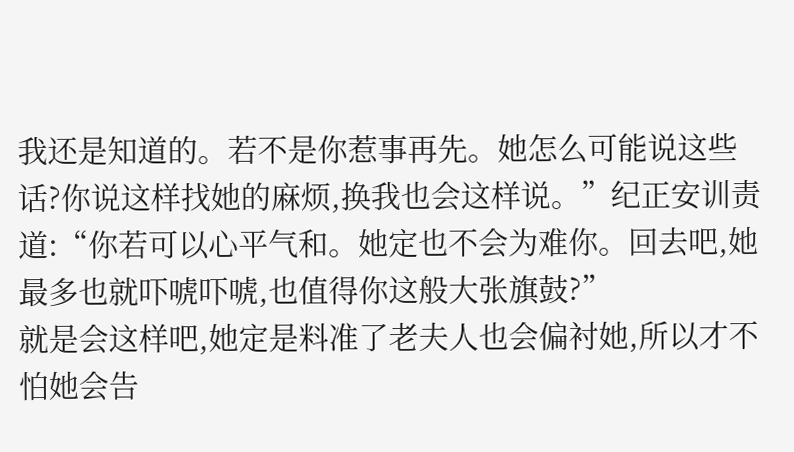我还是知道的。若不是你惹事再先。她怎么可能说这些话?你说这样找她的麻烦,换我也会这样说。”纪正安训责道:“你若可以心平气和。她定也不会为难你。回去吧,她最多也就吓唬吓唬,也值得你这般大张旗鼓?”
就是会这样吧,她定是料准了老夫人也会偏衬她,所以才不怕她会告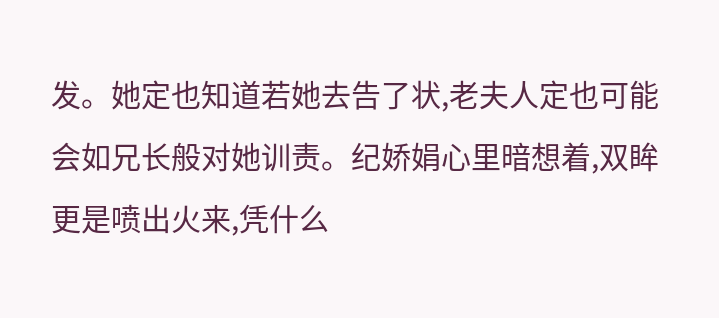发。她定也知道若她去告了状,老夫人定也可能会如兄长般对她训责。纪娇娟心里暗想着,双眸更是喷出火来,凭什么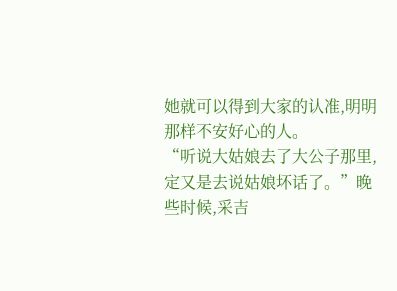她就可以得到大家的认准,明明那样不安好心的人。
“听说大姑娘去了大公子那里,定又是去说姑娘坏话了。”晚些时候,采吉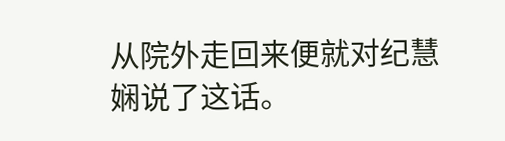从院外走回来便就对纪慧娴说了这话。